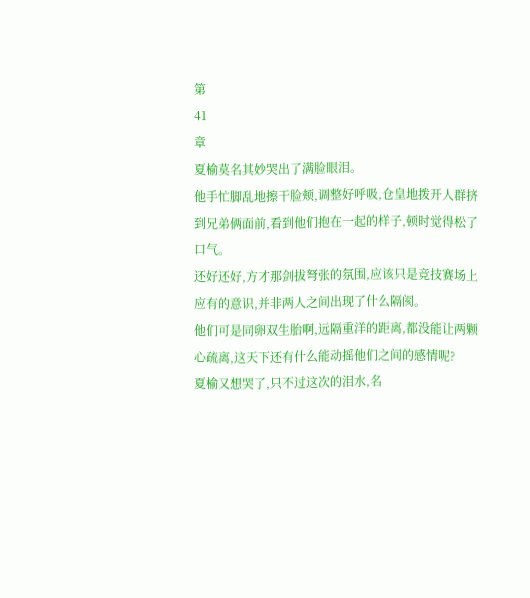第
41
章
夏榆莫名其妙哭出了满脸眼泪。
他手忙脚乱地擦干脸颊,调整好呼吸,仓皇地拨开人群挤到兄弟俩面前,看到他们抱在一起的样子,顿时觉得松了口气。
还好还好,方才那剑拔弩张的氛围,应该只是竞技赛场上应有的意识,并非两人之间出现了什么隔阂。
他们可是同卵双生胎啊,远隔重洋的距离,都没能让两颗心疏离,这天下还有什么能动摇他们之间的感情呢?
夏榆又想哭了,只不过这次的泪水,名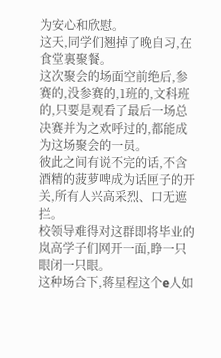为安心和欣慰。
这天,同学们翘掉了晚自习,在食堂裏聚餐。
这次聚会的场面空前绝后,参赛的,没参赛的,1班的,文科班的,只要是观看了最后一场总决赛并为之欢呼过的,都能成为这场聚会的一员。
彼此之间有说不完的话,不含酒精的菠萝啤成为话匣子的开关,所有人兴高采烈、口无遮拦。
校领导难得对这群即将毕业的岚高学子们网开一面,睁一只眼闭一只眼。
这种场合下,蒋星程这个e人如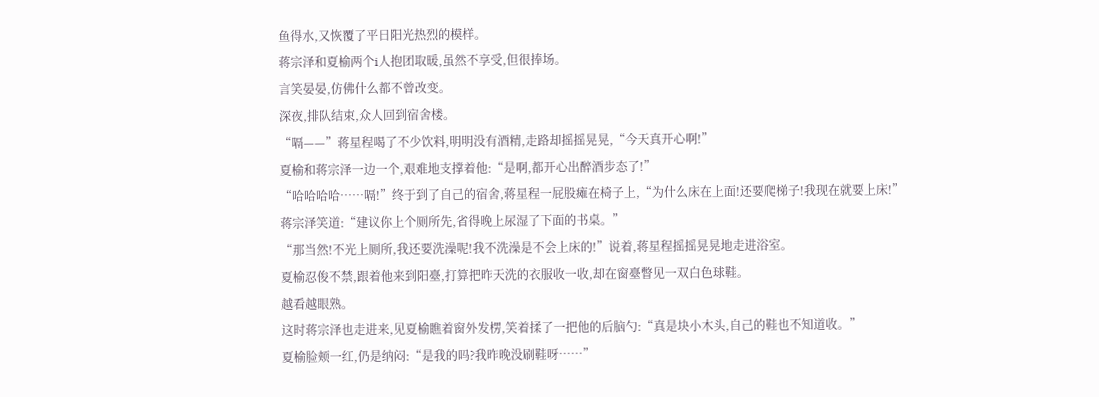鱼得水,又恢覆了平日阳光热烈的模样。
蒋宗泽和夏榆两个i人抱团取暖,虽然不享受,但很捧场。
言笑晏晏,仿佛什么都不曾改变。
深夜,排队结束,众人回到宿舍楼。
“嗝——”蒋星程喝了不少饮料,明明没有酒精,走路却摇摇晃晃,“今天真开心啊!”
夏榆和蒋宗泽一边一个,艰难地支撑着他:“是啊,都开心出醉酒步态了!”
“哈哈哈哈……嗝!”终于到了自己的宿舍,蒋星程一屁股瘫在椅子上,“为什么床在上面!还要爬梯子!我现在就要上床!”
蒋宗泽笑道:“建议你上个厕所先,省得晚上尿湿了下面的书桌。”
“那当然!不光上厕所,我还要洗澡呢!我不洗澡是不会上床的!”说着,蒋星程摇摇晃晃地走进浴室。
夏榆忍俊不禁,跟着他来到阳臺,打算把昨天洗的衣服收一收,却在窗臺瞥见一双白色球鞋。
越看越眼熟。
这时蒋宗泽也走进来,见夏榆瞧着窗外发楞,笑着揉了一把他的后脑勺:“真是块小木头,自己的鞋也不知道收。”
夏榆脸颊一红,仍是纳闷:“是我的吗?我昨晚没刷鞋呀……”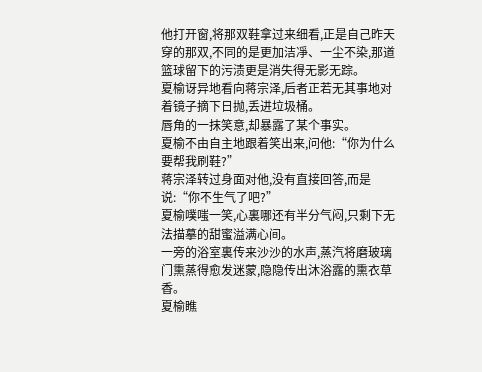他打开窗,将那双鞋拿过来细看,正是自己昨天穿的那双,不同的是更加洁凈、一尘不染,那道篮球留下的污渍更是消失得无影无踪。
夏榆讶异地看向蒋宗泽,后者正若无其事地对着镜子摘下日抛,丢进垃圾桶。
唇角的一抹笑意,却暴露了某个事实。
夏榆不由自主地跟着笑出来,问他:“你为什么要帮我刷鞋?”
蒋宗泽转过身面对他,没有直接回答,而是说:“你不生气了吧?”
夏榆噗嗤一笑,心裏哪还有半分气闷,只剩下无法描摹的甜蜜溢满心间。
一旁的浴室裏传来沙沙的水声,蒸汽将磨玻璃门熏蒸得愈发迷蒙,隐隐传出沐浴露的熏衣草香。
夏榆瞧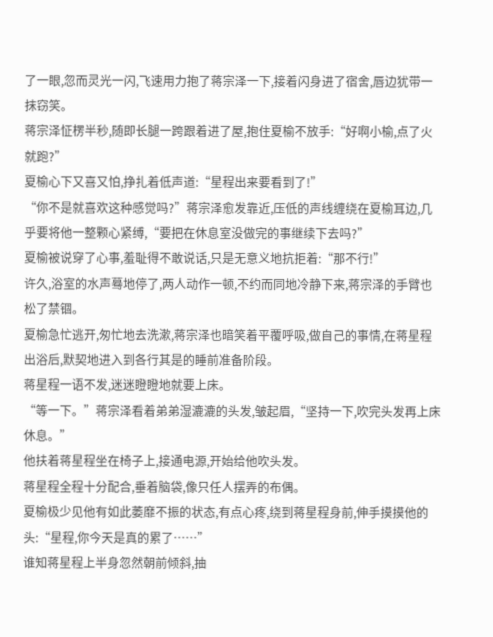了一眼,忽而灵光一闪,飞速用力抱了蒋宗泽一下,接着闪身进了宿舍,唇边犹带一抹窃笑。
蒋宗泽怔楞半秒,随即长腿一跨跟着进了屋,抱住夏榆不放手:“好啊小榆,点了火就跑?”
夏榆心下又喜又怕,挣扎着低声道:“星程出来要看到了!”
“你不是就喜欢这种感觉吗?”蒋宗泽愈发靠近,压低的声线缠绕在夏榆耳边,几乎要将他一整颗心紧缚,“要把在休息室没做完的事继续下去吗?”
夏榆被说穿了心事,羞耻得不敢说话,只是无意义地抗拒着:“那不行!”
许久,浴室的水声蓦地停了,两人动作一顿,不约而同地冷静下来,蒋宗泽的手臂也松了禁锢。
夏榆急忙逃开,匆忙地去洗漱,蒋宗泽也暗笑着平覆呼吸,做自己的事情,在蒋星程出浴后,默契地进入到各行其是的睡前准备阶段。
蒋星程一语不发,迷迷瞪瞪地就要上床。
“等一下。”蒋宗泽看着弟弟湿漉漉的头发,皱起眉,“坚持一下,吹完头发再上床休息。”
他扶着蒋星程坐在椅子上,接通电源,开始给他吹头发。
蒋星程全程十分配合,垂着脑袋,像只任人摆弄的布偶。
夏榆极少见他有如此萎靡不振的状态,有点心疼,绕到蒋星程身前,伸手摸摸他的头:“星程,你今天是真的累了……”
谁知蒋星程上半身忽然朝前倾斜,抽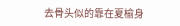去骨头似的靠在夏榆身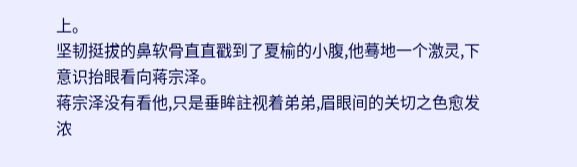上。
坚韧挺拔的鼻软骨直直戳到了夏榆的小腹,他蓦地一个激灵,下意识抬眼看向蒋宗泽。
蒋宗泽没有看他,只是垂眸註视着弟弟,眉眼间的关切之色愈发浓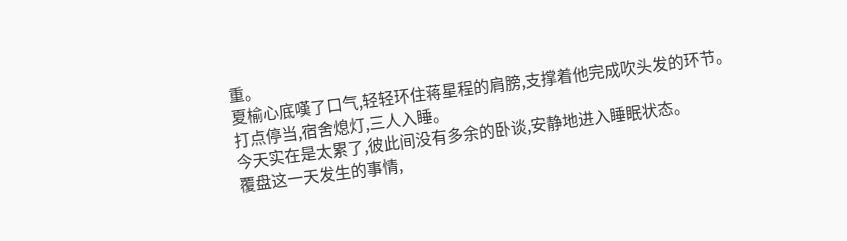重。
夏榆心底嘆了口气,轻轻环住蒋星程的肩膀,支撑着他完成吹头发的环节。
打点停当,宿舍熄灯,三人入睡。
今天实在是太累了,彼此间没有多余的卧谈,安静地进入睡眠状态。
覆盘这一天发生的事情,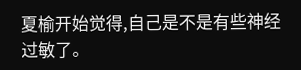夏榆开始觉得,自己是不是有些神经过敏了。